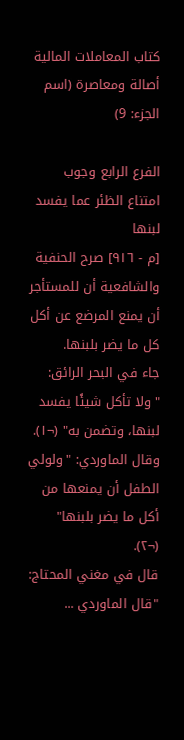كتاب المعاملات المالية أصالة ومعاصرة (اسم الجزء: 9)

الفرع الرابع وجوب امتناع الظئر عما يفسد لبنها
[م - ٩١٦] صرح الحنفية والشافعية أن للمستأجر أن يمنع المرضع عن أكل كل ما يضر بلبنها.
جاء في البحر الرائق: "ولا تأكل شيئًا يفسد لبنها، وتضمن به" (¬١).
وقال الماوردي: "ولولي الطفل أن يمنعها من أكل ما يضر بلبنها" (¬٢).
قال في مغني المحتاج: "قال الماوردي ...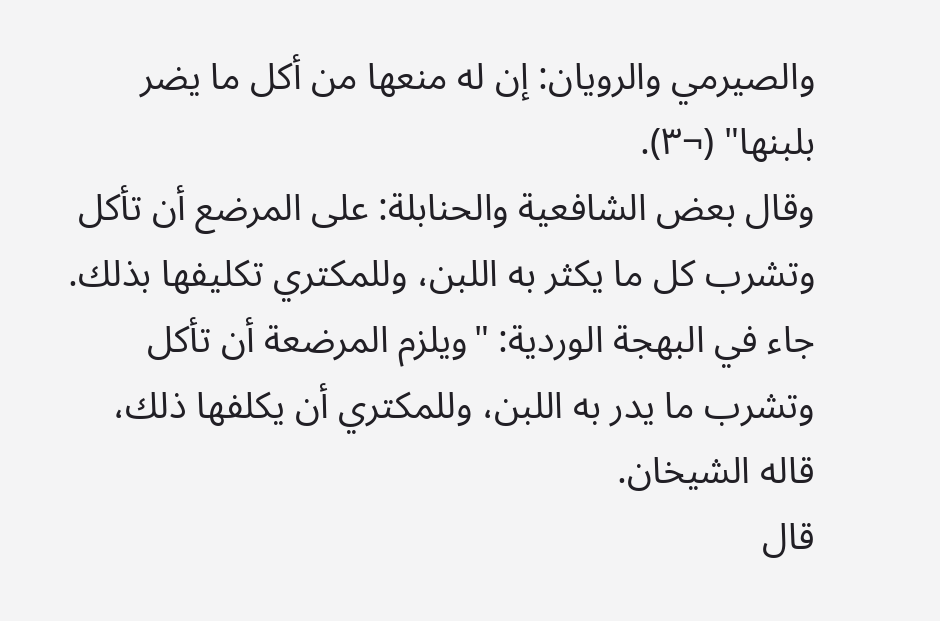والصيرمي والرويان: إن له منعها من أكل ما يضر بلبنها" (¬٣).
وقال بعض الشافعية والحنابلة: على المرضع أن تأكل وتشرب كل ما يكثر به اللبن، وللمكتري تكليفها بذلك.
جاء في البهجة الوردية: "ويلزم المرضعة أن تأكل وتشرب ما يدر به اللبن، وللمكتري أن يكلفها ذلك، قاله الشيخان.
قال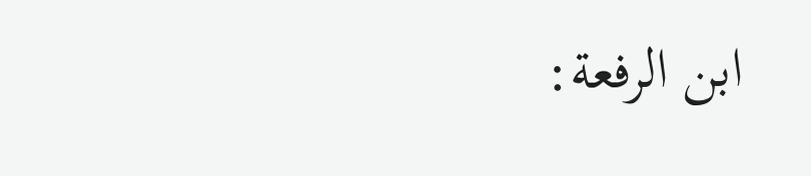ابن الرفعة: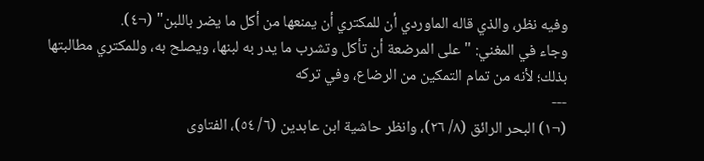وفيه نظر، والذي قاله الماوردي أن للمكتري أن يمنعها من أكل ما يضر باللبن" (¬٤).
وجاء في المغني: "على المرضعة أن تأكل وتشرب ما يدر به لبنها، ويصلح به، وللمكتري مطالبتها بذلك؛ لأنه من تمام التمكين من الرضاع، وفي تركه
---
(¬١) البحر الرائق (٨/ ٢٦)، وانظر حاشية ابن عابدين (٦/ ٥٤)، الفتاوى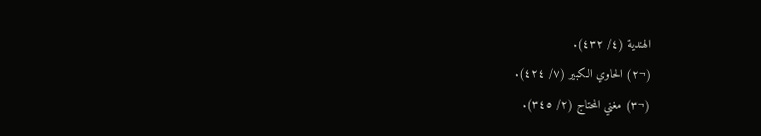الهندية (٤/ ٤٣٢).
(¬٢) الحاوي الكبير (٧/ ٤٢٤).
(¬٣) مغني المحتاج (٢/ ٣٤٥).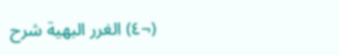(¬٤) الغرر البهية شرح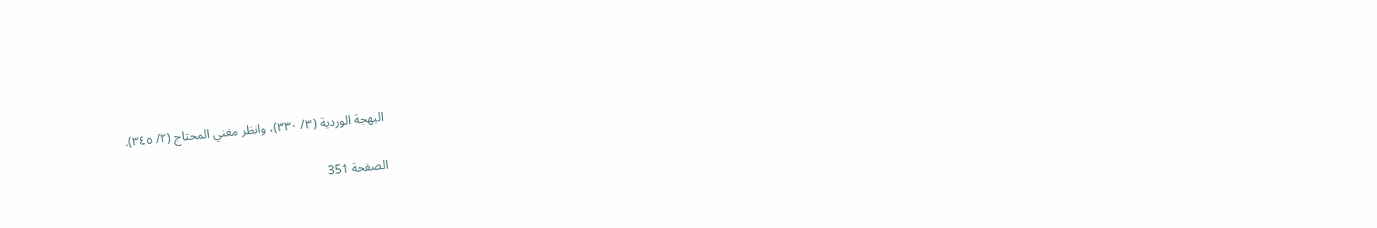البهجة الوردية (٣/ ٣٣٠)، وانظر مغني المحتاج (٢/ ٣٤٥).

الصفحة 351